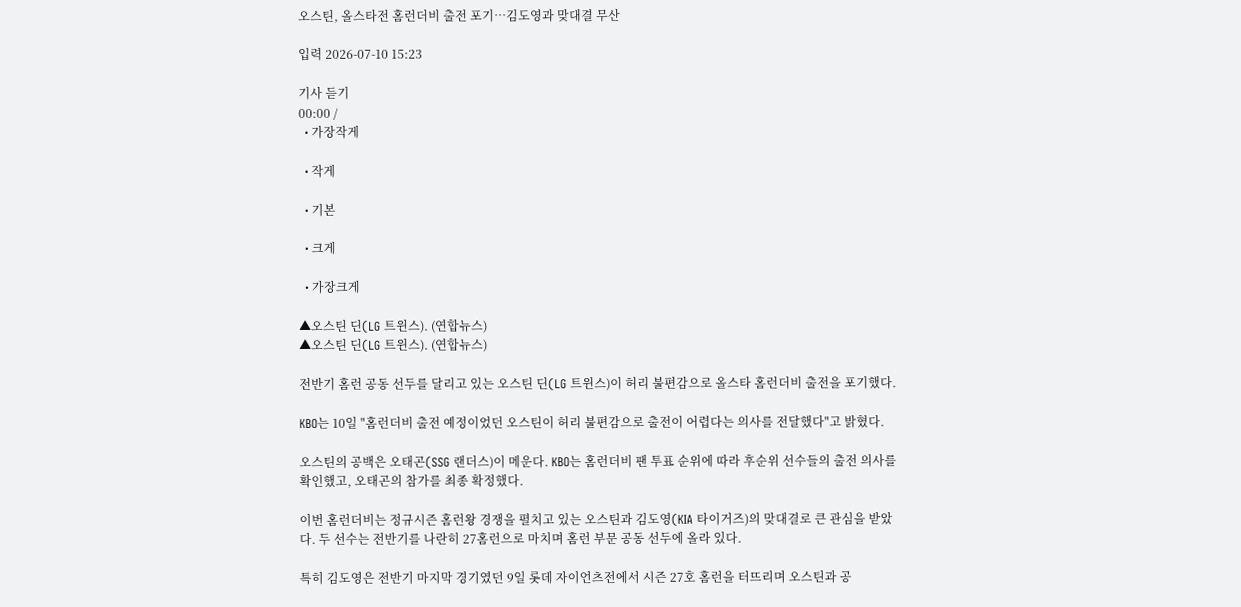오스틴, 올스타전 홈런더비 출전 포기⋯김도영과 맞대결 무산

입력 2026-07-10 15:23

기사 듣기
00:00 /
  • 가장작게

  • 작게

  • 기본

  • 크게

  • 가장크게

▲오스틴 딘(LG 트윈스). (연합뉴스)
▲오스틴 딘(LG 트윈스). (연합뉴스)

전반기 홈런 공동 선두를 달리고 있는 오스틴 딘(LG 트윈스)이 허리 불편감으로 올스타 홈런더비 출전을 포기했다.

KBO는 10일 "홈런더비 출전 예정이었던 오스틴이 허리 불편감으로 출전이 어렵다는 의사를 전달했다"고 밝혔다.

오스틴의 공백은 오태곤(SSG 랜더스)이 메운다. KBO는 홈런더비 팬 투표 순위에 따라 후순위 선수들의 출전 의사를 확인했고, 오태곤의 참가를 최종 확정했다.

이번 홈런더비는 정규시즌 홈런왕 경쟁을 펼치고 있는 오스틴과 김도영(KIA 타이거즈)의 맞대결로 큰 관심을 받았다. 두 선수는 전반기를 나란히 27홈런으로 마치며 홈런 부문 공동 선두에 올라 있다.

특히 김도영은 전반기 마지막 경기였던 9일 롯데 자이언츠전에서 시즌 27호 홈런을 터뜨리며 오스틴과 공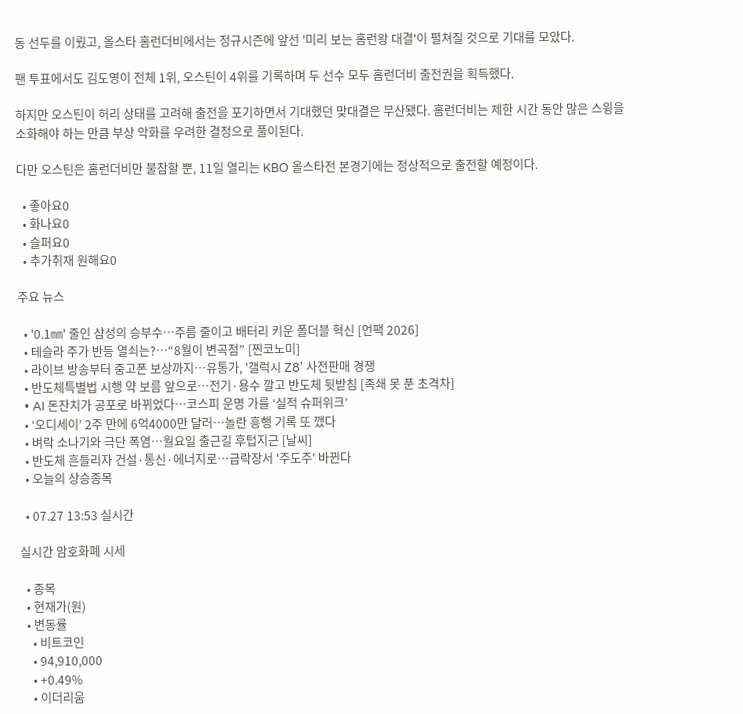동 선두를 이뤘고, 올스타 홈런더비에서는 정규시즌에 앞선 '미리 보는 홈런왕 대결'이 펼쳐질 것으로 기대를 모았다.

팬 투표에서도 김도영이 전체 1위, 오스틴이 4위를 기록하며 두 선수 모두 홈런더비 출전권을 획득했다.

하지만 오스틴이 허리 상태를 고려해 출전을 포기하면서 기대했던 맞대결은 무산됐다. 홈런더비는 제한 시간 동안 많은 스윙을 소화해야 하는 만큼 부상 악화를 우려한 결정으로 풀이된다.

다만 오스틴은 홈런더비만 불참할 뿐, 11일 열리는 KBO 올스타전 본경기에는 정상적으로 출전할 예정이다.

  • 좋아요0
  • 화나요0
  • 슬퍼요0
  • 추가취재 원해요0

주요 뉴스

  • '0.1㎜' 줄인 삼성의 승부수…주름 줄이고 배터리 키운 폴더블 혁신 [언팩 2026]
  • 테슬라 주가 반등 열쇠는?⋯“8월이 변곡점” [찐코노미]
  • 라이브 방송부터 중고폰 보상까지…유통가, '갤럭시 Z8' 사전판매 경쟁
  • 반도체특별법 시행 약 보름 앞으로…전기·용수 깔고 반도체 뒷받침 [족쇄 못 푼 초격차]
  • AI 돈잔치가 공포로 바뀌었다…코스피 운명 가를 ‘실적 슈퍼위크’
  • ‘오디세이’ 2주 만에 6억4000만 달러…놀란 흥행 기록 또 깼다
  • 벼락 소나기와 극단 폭염…월요일 출근길 후텁지근 [날씨]
  • 반도체 흔들리자 건설·통신·에너지로…급락장서 '주도주' 바뀐다
  • 오늘의 상승종목

  • 07.27 13:53 실시간

실시간 암호화폐 시세

  • 종목
  • 현재가(원)
  • 변동률
    • 비트코인
    • 94,910,000
    • +0.49%
    • 이더리움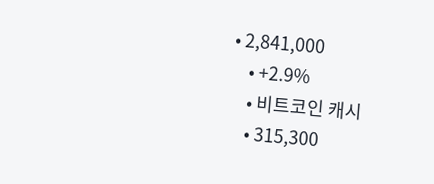• 2,841,000
    • +2.9%
    • 비트코인 캐시
    • 315,300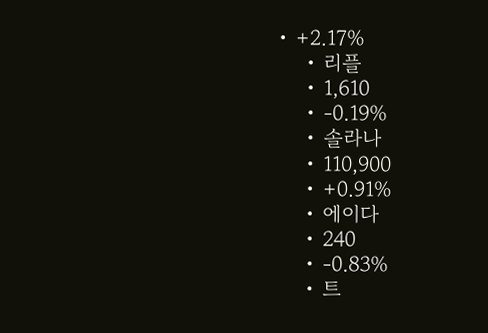• +2.17%
    • 리플
    • 1,610
    • -0.19%
    • 솔라나
    • 110,900
    • +0.91%
    • 에이다
    • 240
    • -0.83%
    • 트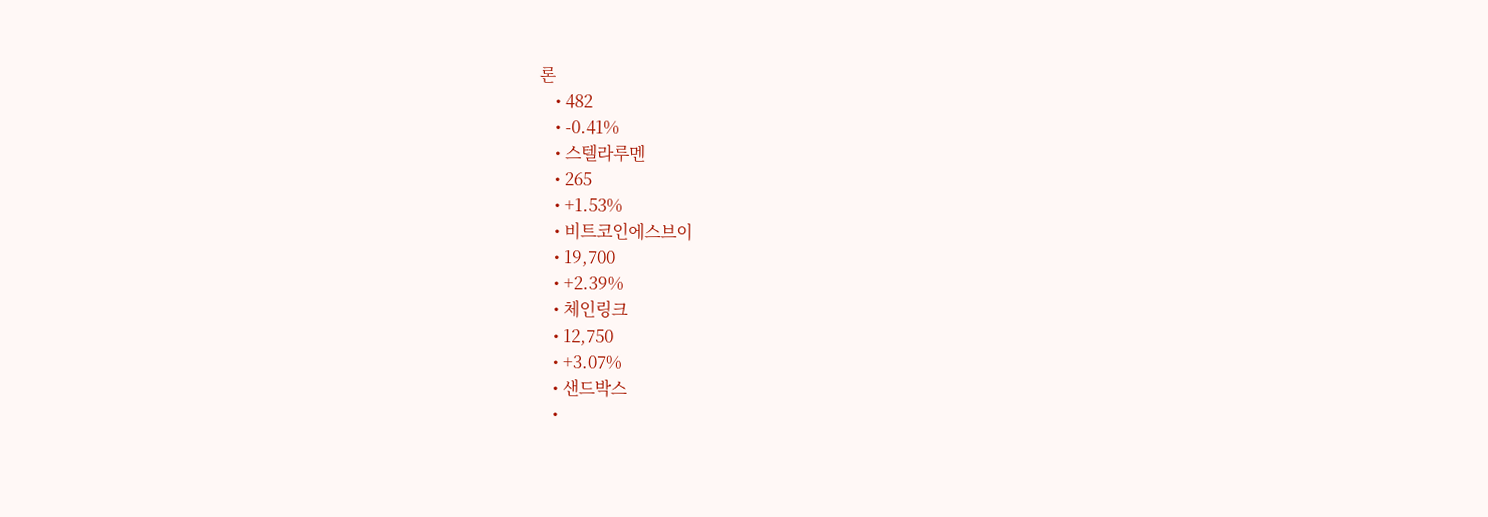론
    • 482
    • -0.41%
    • 스텔라루멘
    • 265
    • +1.53%
    • 비트코인에스브이
    • 19,700
    • +2.39%
    • 체인링크
    • 12,750
    • +3.07%
    • 샌드박스
    •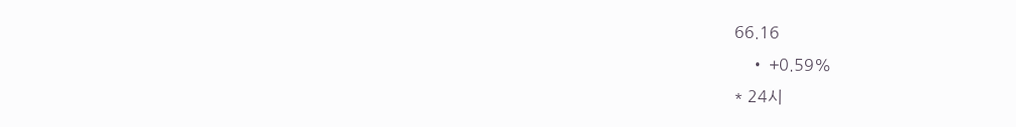66.16
    • +0.59%
* 24시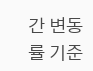간 변동률 기준